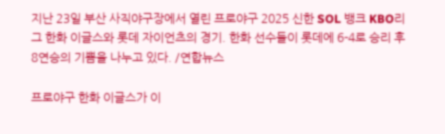지난 23일 부산 사직야구장에서 열린 프로야구 2025 신한 SOL 뱅크 KBO리그 한화 이글스와 롯데 자이언츠의 경기. 한화 선수들이 롯데에 6-4로 승리 후 8연승의 기쁨을 나누고 있다. /연합뉴스

프로야구 한화 이글스가 이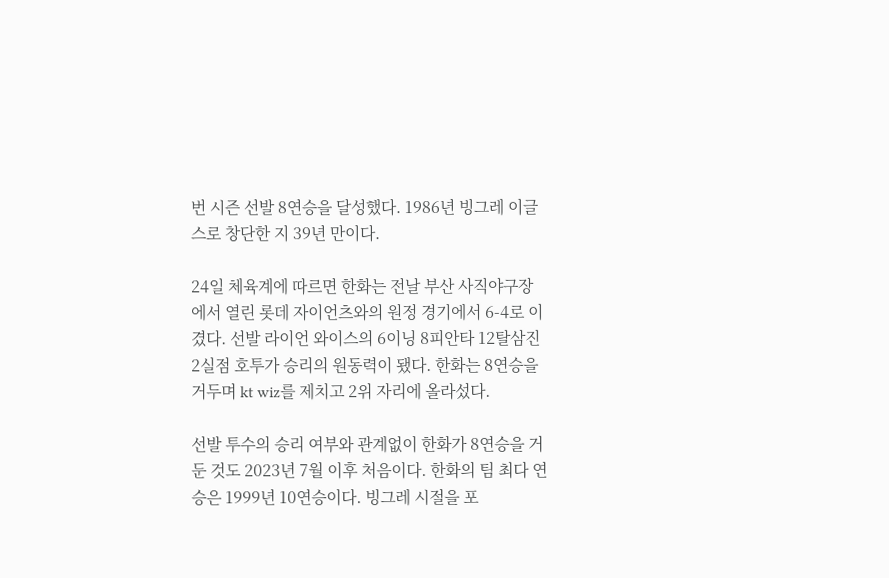번 시즌 선발 8연승을 달성했다. 1986년 빙그레 이글스로 창단한 지 39년 만이다.

24일 체육계에 따르면 한화는 전날 부산 사직야구장에서 열린 롯데 자이언츠와의 원정 경기에서 6-4로 이겼다. 선발 라이언 와이스의 6이닝 8피안타 12탈삼진 2실점 호투가 승리의 원동력이 됐다. 한화는 8연승을 거두며 kt wiz를 제치고 2위 자리에 올라섰다.

선발 투수의 승리 여부와 관계없이 한화가 8연승을 거둔 것도 2023년 7월 이후 처음이다. 한화의 팀 최다 연승은 1999년 10연승이다. 빙그레 시절을 포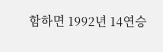함하면 1992년 14연승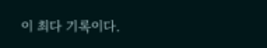이 최다 기록이다.